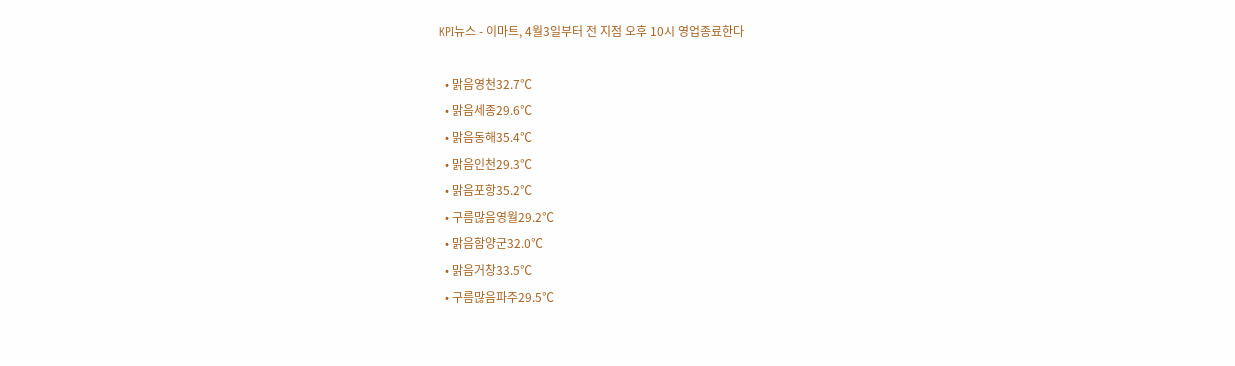KPI뉴스 - 이마트, 4월3일부터 전 지점 오후 10시 영업종료한다

  • 맑음영천32.7℃
  • 맑음세종29.6℃
  • 맑음동해35.4℃
  • 맑음인천29.3℃
  • 맑음포항35.2℃
  • 구름많음영월29.2℃
  • 맑음함양군32.0℃
  • 맑음거창33.5℃
  • 구름많음파주29.5℃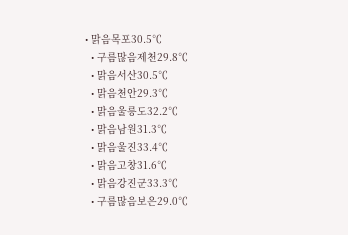• 맑음목포30.5℃
  • 구름많음제천29.8℃
  • 맑음서산30.5℃
  • 맑음천안29.3℃
  • 맑음울릉도32.2℃
  • 맑음남원31.3℃
  • 맑음울진33.4℃
  • 맑음고창31.6℃
  • 맑음강진군33.3℃
  • 구름많음보은29.0℃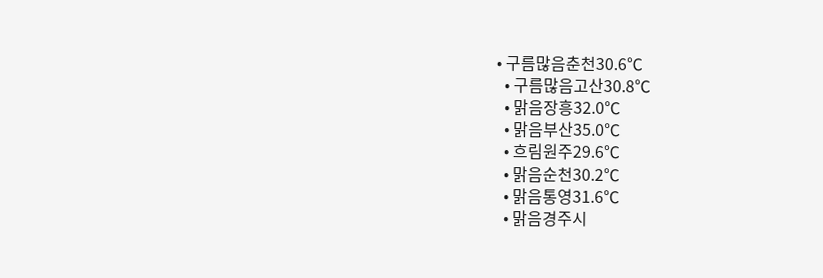• 구름많음춘천30.6℃
  • 구름많음고산30.8℃
  • 맑음장흥32.0℃
  • 맑음부산35.0℃
  • 흐림원주29.6℃
  • 맑음순천30.2℃
  • 맑음통영31.6℃
  • 맑음경주시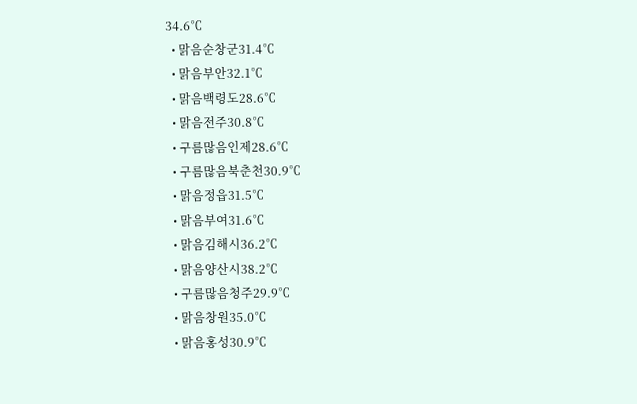34.6℃
  • 맑음순창군31.4℃
  • 맑음부안32.1℃
  • 맑음백령도28.6℃
  • 맑음전주30.8℃
  • 구름많음인제28.6℃
  • 구름많음북춘천30.9℃
  • 맑음정읍31.5℃
  • 맑음부여31.6℃
  • 맑음김해시36.2℃
  • 맑음양산시38.2℃
  • 구름많음청주29.9℃
  • 맑음창원35.0℃
  • 맑음홍성30.9℃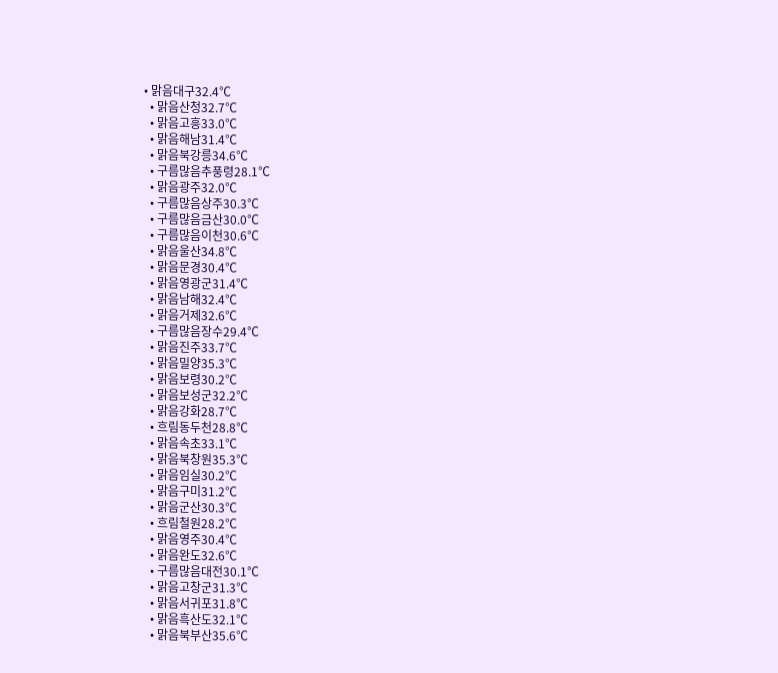• 맑음대구32.4℃
  • 맑음산청32.7℃
  • 맑음고흥33.0℃
  • 맑음해남31.4℃
  • 맑음북강릉34.6℃
  • 구름많음추풍령28.1℃
  • 맑음광주32.0℃
  • 구름많음상주30.3℃
  • 구름많음금산30.0℃
  • 구름많음이천30.6℃
  • 맑음울산34.8℃
  • 맑음문경30.4℃
  • 맑음영광군31.4℃
  • 맑음남해32.4℃
  • 맑음거제32.6℃
  • 구름많음장수29.4℃
  • 맑음진주33.7℃
  • 맑음밀양35.3℃
  • 맑음보령30.2℃
  • 맑음보성군32.2℃
  • 맑음강화28.7℃
  • 흐림동두천28.8℃
  • 맑음속초33.1℃
  • 맑음북창원35.3℃
  • 맑음임실30.2℃
  • 맑음구미31.2℃
  • 맑음군산30.3℃
  • 흐림철원28.2℃
  • 맑음영주30.4℃
  • 맑음완도32.6℃
  • 구름많음대전30.1℃
  • 맑음고창군31.3℃
  • 맑음서귀포31.8℃
  • 맑음흑산도32.1℃
  • 맑음북부산35.6℃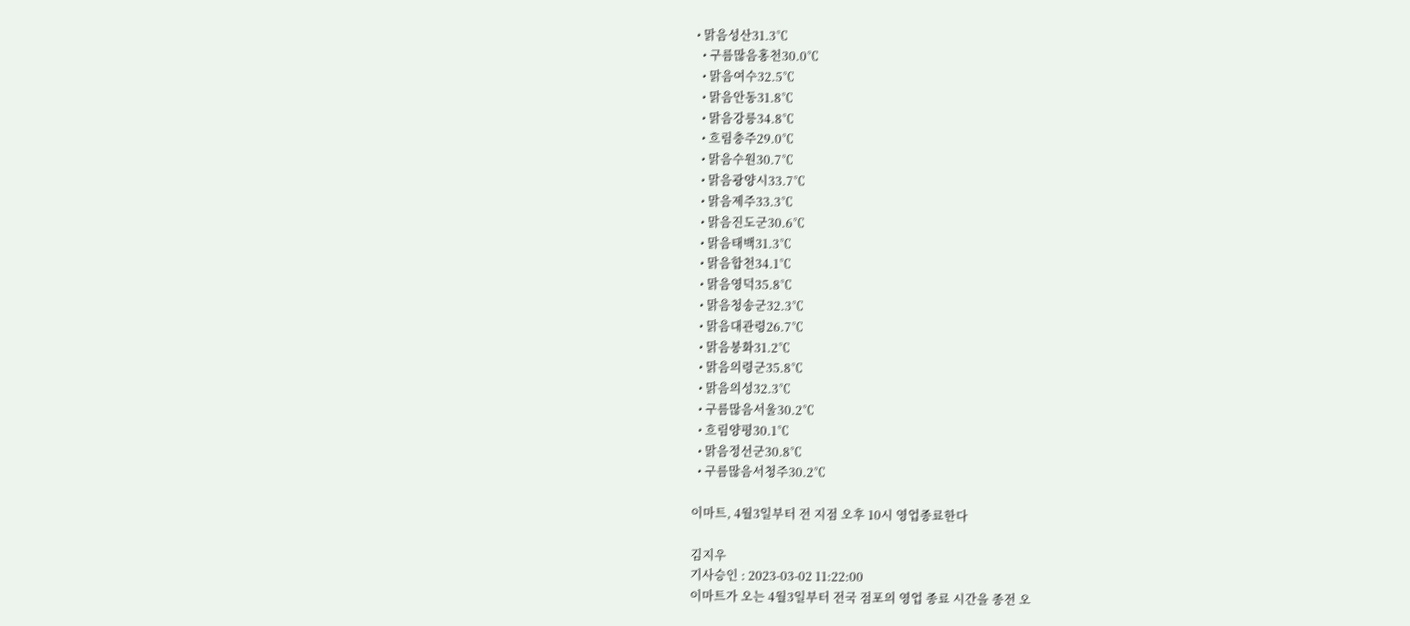• 맑음성산31.3℃
  • 구름많음홍천30.0℃
  • 맑음여수32.5℃
  • 맑음안동31.8℃
  • 맑음강릉34.8℃
  • 흐림충주29.0℃
  • 맑음수원30.7℃
  • 맑음광양시33.7℃
  • 맑음제주33.3℃
  • 맑음진도군30.6℃
  • 맑음태백31.3℃
  • 맑음합천34.1℃
  • 맑음영덕35.8℃
  • 맑음청송군32.3℃
  • 맑음대관령26.7℃
  • 맑음봉화31.2℃
  • 맑음의령군35.8℃
  • 맑음의성32.3℃
  • 구름많음서울30.2℃
  • 흐림양평30.1℃
  • 맑음정선군30.8℃
  • 구름많음서청주30.2℃

이마트, 4월3일부터 전 지점 오후 10시 영업종료한다

김지우
기사승인 : 2023-03-02 11:22:00
이마트가 오는 4월3일부터 전국 점포의 영업 종료 시간을 종전 오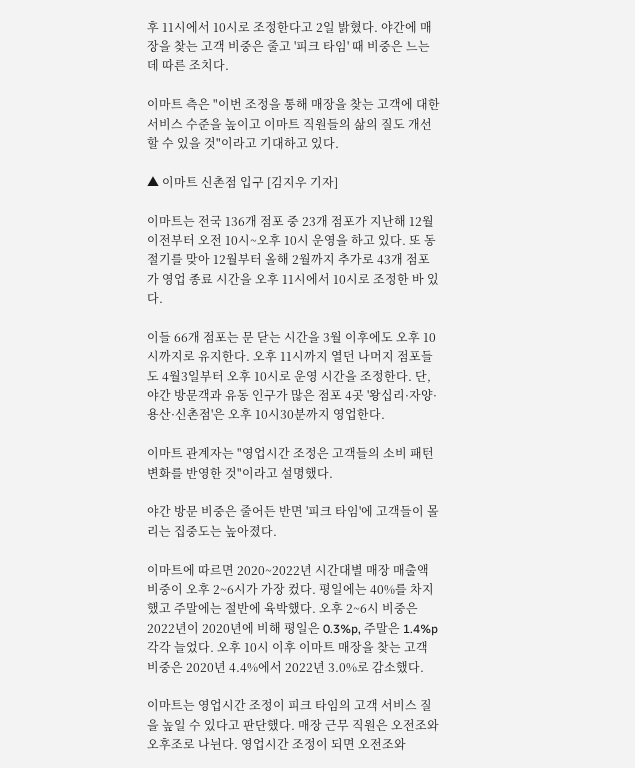후 11시에서 10시로 조정한다고 2일 밝혔다. 야간에 매장을 찾는 고객 비중은 줄고 '피크 타임' 때 비중은 느는 데 따른 조치다.

이마트 측은 "이번 조정을 통해 매장을 찾는 고객에 대한 서비스 수준을 높이고 이마트 직원들의 삶의 질도 개선할 수 있을 것"이라고 기대하고 있다.

▲ 이마트 신촌점 입구 [김지우 기자]

이마트는 전국 136개 점포 중 23개 점포가 지난해 12월 이전부터 오전 10시~오후 10시 운영을 하고 있다. 또 동절기를 맞아 12월부터 올해 2월까지 추가로 43개 점포가 영업 종료 시간을 오후 11시에서 10시로 조정한 바 있다.

이들 66개 점포는 문 닫는 시간을 3월 이후에도 오후 10시까지로 유지한다. 오후 11시까지 열던 나머지 점포들도 4월3일부터 오후 10시로 운영 시간을 조정한다. 단, 야간 방문객과 유동 인구가 많은 점포 4곳 '왕십리·자양·용산·신촌점'은 오후 10시30분까지 영업한다.

이마트 관계자는 "영업시간 조정은 고객들의 소비 패턴 변화를 반영한 것"이라고 설명했다.

야간 방문 비중은 줄어든 반면 '피크 타임'에 고객들이 몰리는 집중도는 높아졌다.

이마트에 따르면 2020~2022년 시간대별 매장 매출액 비중이 오후 2~6시가 가장 컸다. 평일에는 40%를 차지했고 주말에는 절반에 육박했다. 오후 2~6시 비중은 2022년이 2020년에 비해 평일은 0.3%p, 주말은 1.4%p 각각 늘었다. 오후 10시 이후 이마트 매장을 찾는 고객 비중은 2020년 4.4%에서 2022년 3.0%로 감소했다.

이마트는 영업시간 조정이 피크 타임의 고객 서비스 질을 높일 수 있다고 판단했다. 매장 근무 직원은 오전조와 오후조로 나뉜다. 영업시간 조정이 되면 오전조와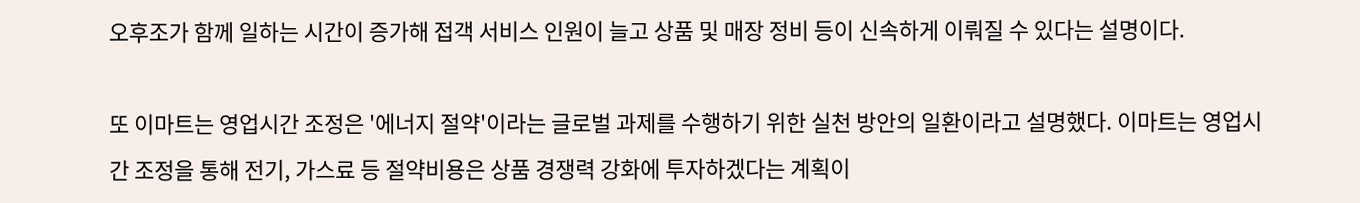오후조가 함께 일하는 시간이 증가해 접객 서비스 인원이 늘고 상품 및 매장 정비 등이 신속하게 이뤄질 수 있다는 설명이다.

또 이마트는 영업시간 조정은 '에너지 절약'이라는 글로벌 과제를 수행하기 위한 실천 방안의 일환이라고 설명했다. 이마트는 영업시간 조정을 통해 전기, 가스료 등 절약비용은 상품 경쟁력 강화에 투자하겠다는 계획이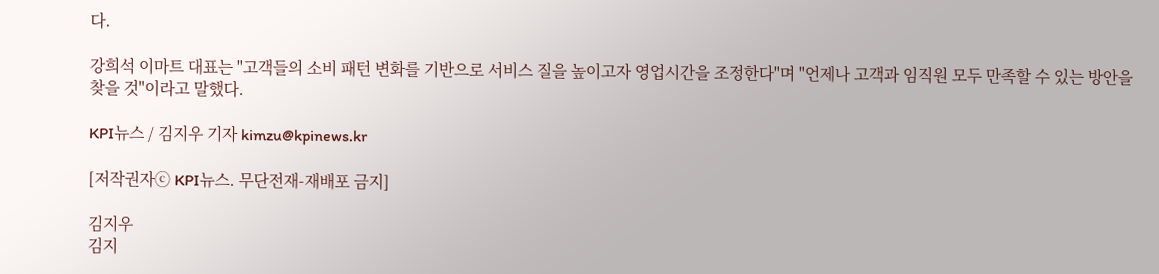다.

강희석 이마트 대표는 "고객들의 소비 패턴 변화를 기반으로 서비스 질을 높이고자 영업시간을 조정한다"며 "언제나 고객과 임직원 모두 만족할 수 있는 방안을 찾을 것"이라고 말했다.

KPI뉴스 / 김지우 기자 kimzu@kpinews.kr

[저작권자ⓒ KPI뉴스. 무단전재-재배포 금지]

김지우
김지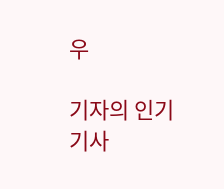우

기자의 인기기사